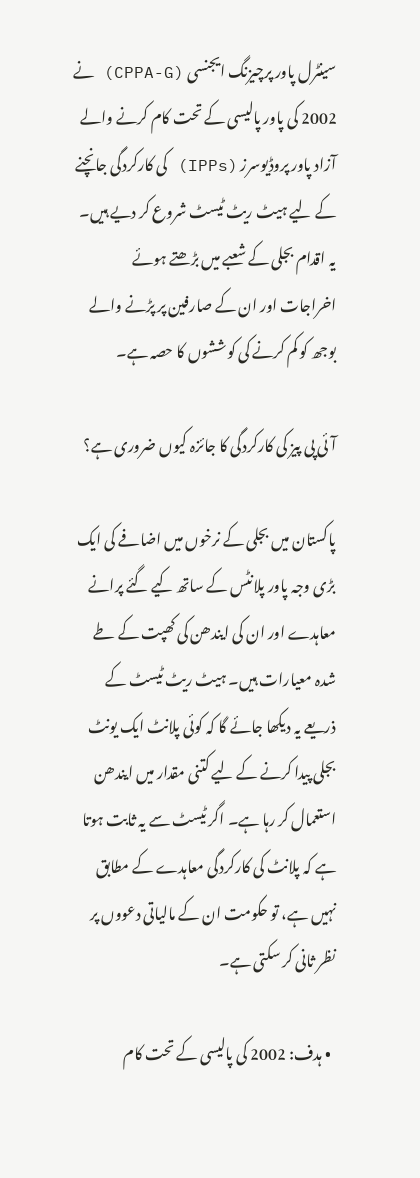سینٹرل پاور پرچیزنگ ایجنسی (CPPA-G) نے 2002 کی پاور پالیسی کے تحت کام کرنے والے آزاد پاور پروڈیوسرز (IPPs) کی کارکردگی جانچنے کے لیے ہیٹ ریٹ ٹیسٹ شروع کر دیے ہیں۔ یہ اقدام بجلی کے شعبے میں بڑھتے ہوئے اخراجات اور ان کے صارفین پر پڑنے والے بوجھ کو کم کرنے کی کوششوں کا حصہ ہے۔

آئی پی پیز کی کارکردگی کا جائزہ کیوں ضروری ہے؟

پاکستان میں بجلی کے نرخوں میں اضافے کی ایک بڑی وجہ پاور پلانٹس کے ساتھ کیے گئے پرانے معاہدے اور ان کی ایندھن کی کھپت کے طے شدہ معیارات ہیں۔ ہیٹ ریٹ ٹیسٹ کے ذریعے یہ دیکھا جائے گا کہ کوئی پلانٹ ایک یونٹ بجلی پیدا کرنے کے لیے کتنی مقدار میں ایندھن استعمال کر رہا ہے۔ اگر ٹیسٹ سے یہ ثابت ہوتا ہے کہ پلانٹ کی کارکردگی معاہدے کے مطابق نہیں ہے، تو حکومت ان کے مالیاتی دعووں پر نظر ثانی کر سکتی ہے۔

  • ہدف: 2002 کی پالیسی کے تحت کام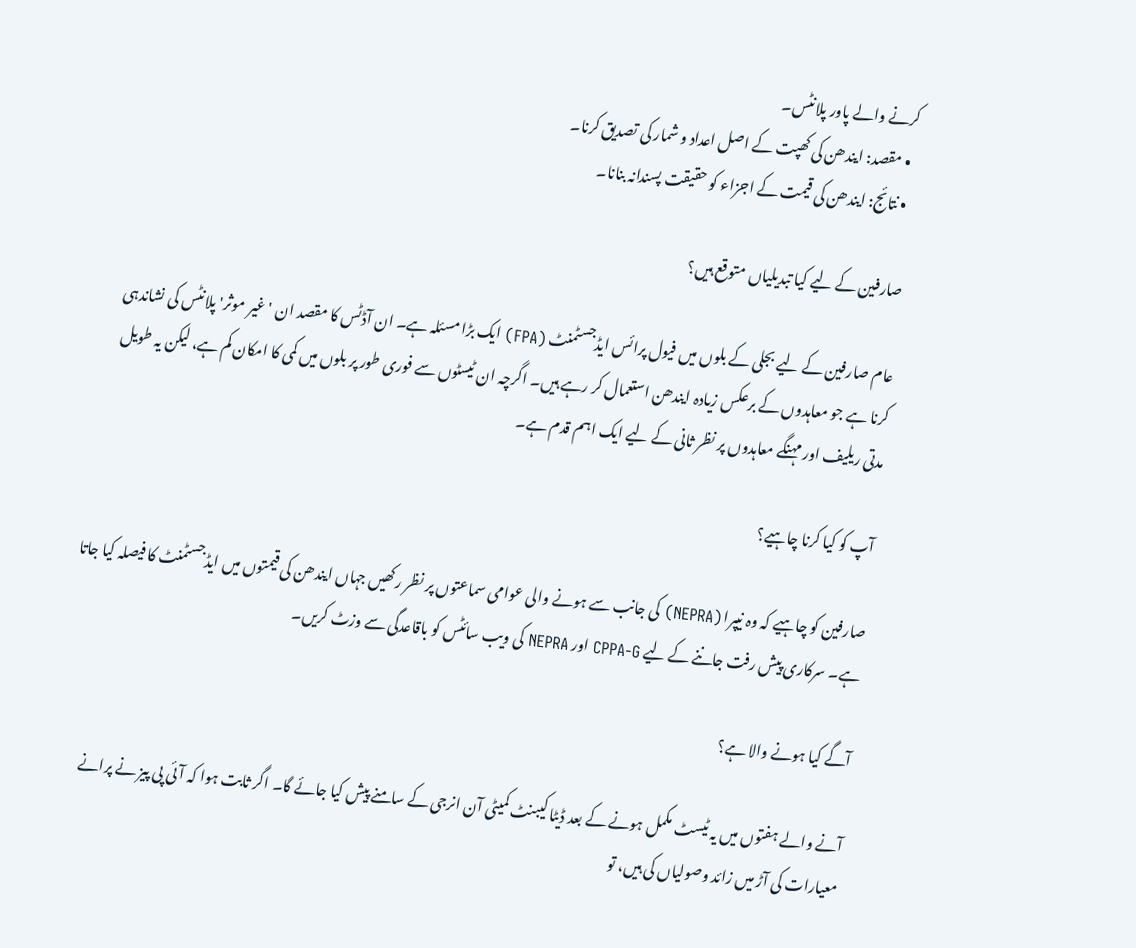کرنے والے پاور پلانٹس۔
  • مقصد: ایندھن کی کھپت کے اصل اعداد و شمار کی تصدیق کرنا۔
  • نتائج: ایندھن کی قیمت کے اجزاء کو حقیقت پسندانہ بنانا۔

صارفین کے لیے کیا تبدیلیاں متوقع ہیں؟

عام صارفین کے لیے بجلی کے بلوں میں فیول پرائس ایڈجسٹمنٹ (FPA) ایک بڑا مسئلہ ہے۔ ان آڈٹس کا مقصد ان 'غیر موثر' پلانٹس کی نشاندہی کرنا ہے جو معاہدوں کے برعکس زیادہ ایندھن استعمال کر رہے ہیں۔ اگرچہ ان ٹیسٹوں سے فوری طور پر بلوں میں کمی کا امکان کم ہے، لیکن یہ طویل مدتی ریلیف اور مہنگے معاہدوں پر نظر ثانی کے لیے ایک اہم قدم ہے۔

آپ کو کیا کرنا چاہیے؟

صارفین کو چاہیے کہ وہ نیپرا (NEPRA) کی جانب سے ہونے والی عوامی سماعتوں پر نظر رکھیں جہاں ایندھن کی قیمتوں میں ایڈجسٹمنٹ کا فیصلہ کیا جاتا ہے۔ سرکاری پیش رفت جاننے کے لیے CPPA-G اور NEPRA کی ویب سائٹس کو باقاعدگی سے وزٹ کریں۔

آگے کیا ہونے والا ہے؟

آنے والے ہفتوں میں یہ ٹیسٹ مکمل ہونے کے بعد ڈیٹا کیبنٹ کمیٹی آن انرجی کے سامنے پیش کیا جائے گا۔ اگر ثابت ہوا کہ آئی پی پیز نے پرانے معیارات کی آڑ میں زائد وصولیاں کی ہیں، تو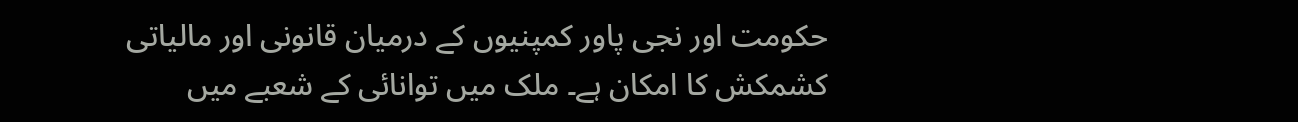حکومت اور نجی پاور کمپنیوں کے درمیان قانونی اور مالیاتی کشمکش کا امکان ہے۔ ملک میں توانائی کے شعبے میں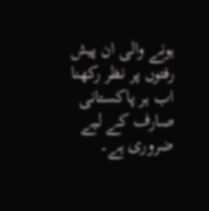ہونے والی ان پیش رفتوں پر نظر رکھنا اب ہر پاکستانی صارف کے لیے ضروری ہے۔